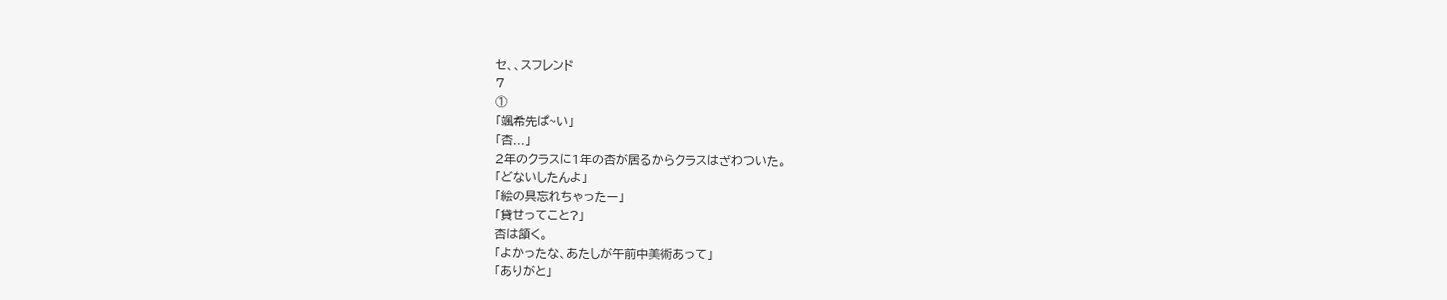セ、、スフレンド
7
①
「颯希先ぱ~い」
「杏...」
2年のクラスに1年の杏が居るからクラスはざわついた。
「どないしたんよ」
「絵の具忘れちゃったー」
「貸せってこと?」
杏は頷く。
「よかったな、あたしが午前中美術あって」
「ありがと」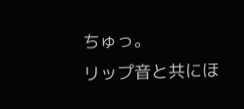ちゅっ。
リップ音と共にほ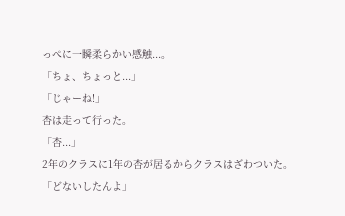っぺに一瞬柔らかい感触...。
「ちょ、ちょっと...」
「じゃーね!」
杏は走って行った。
「杏...」
2年のクラスに1年の杏が居るからクラスはざわついた。
「どないしたんよ」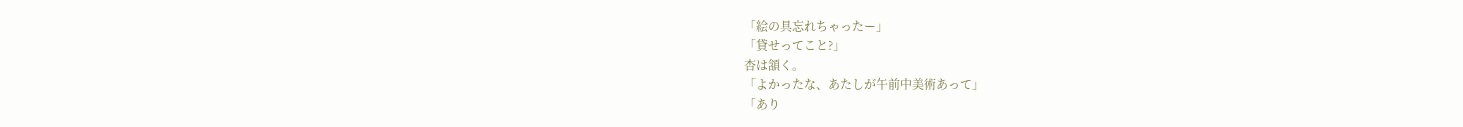「絵の具忘れちゃったー」
「貸せってこと?」
杏は頷く。
「よかったな、あたしが午前中美術あって」
「あり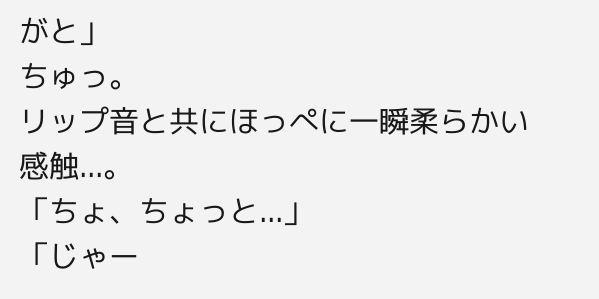がと」
ちゅっ。
リップ音と共にほっぺに一瞬柔らかい感触...。
「ちょ、ちょっと...」
「じゃー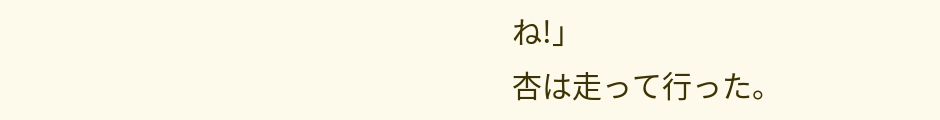ね!」
杏は走って行った。